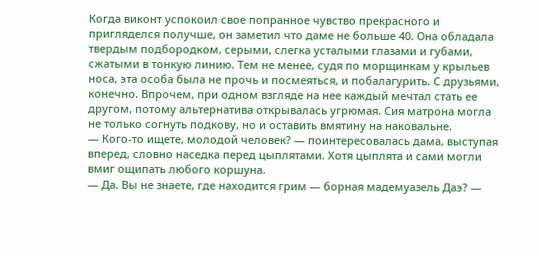Когда виконт успокоил свое попранное чувство прекрасного и пригляделся получше, он заметил что даме не больше 40. Она обладала твердым подбородком, серыми, слегка усталыми глазами и губами, сжатыми в тонкую линию. Тем не менее, судя по морщинкам у крыльев носа, эта особа была не прочь и посмеяться, и побалагурить. С друзьями, конечно. Впрочем, при одном взгляде на нее каждый мечтал стать ее другом, потому альтернатива открывалась угрюмая. Сия матрона могла не только согнуть подкову, но и оставить вмятину на наковальне.
— Кого-то ищете, молодой человек? — поинтересовалась дама, выступая вперед, словно наседка перед цыплятами. Хотя цыплята и сами могли вмиг ощипать любого коршуна.
— Да. Вы не знаете, где находится грим — борная мадемуазель Даэ? —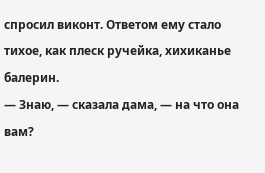спросил виконт. Ответом ему стало тихое, как плеск ручейка, хихиканье балерин.
— Знаю, — сказала дама, — на что она вам?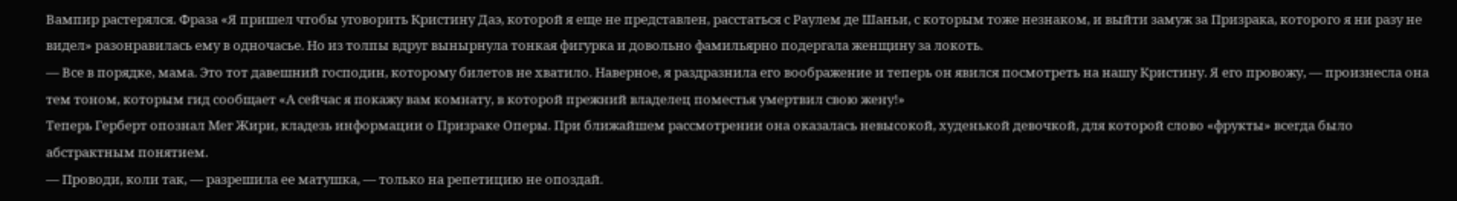Вампир растерялся. Фраза «Я пришел чтобы уговорить Кристину Даэ, которой я еще не представлен, расстаться с Раулем де Шаньи, с которым тоже незнаком, и выйти замуж за Призрака, которого я ни разу не видел» разонравилась ему в одночасье. Но из толпы вдруг вынырнула тонкая фигурка и довольно фамильярно подергала женщину за локоть.
— Все в порядке, мама. Это тот давешний господин, которому билетов не хватило. Наверное, я раздразнила его воображение и теперь он явился посмотреть на нашу Кристину. Я его провожу, — произнесла она тем тоном, которым гид сообщает «А сейчас я покажу вам комнату, в которой прежний владелец поместья умертвил свою жену!»
Теперь Герберт опознал Мег Жири, кладезь информации о Призраке Оперы. При ближайшем рассмотрении она оказалась невысокой, худенькой девочкой, для которой слово «фрукты» всегда было абстрактным понятием.
— Проводи, коли так, — разрешила ее матушка, — только на репетицию не опоздай.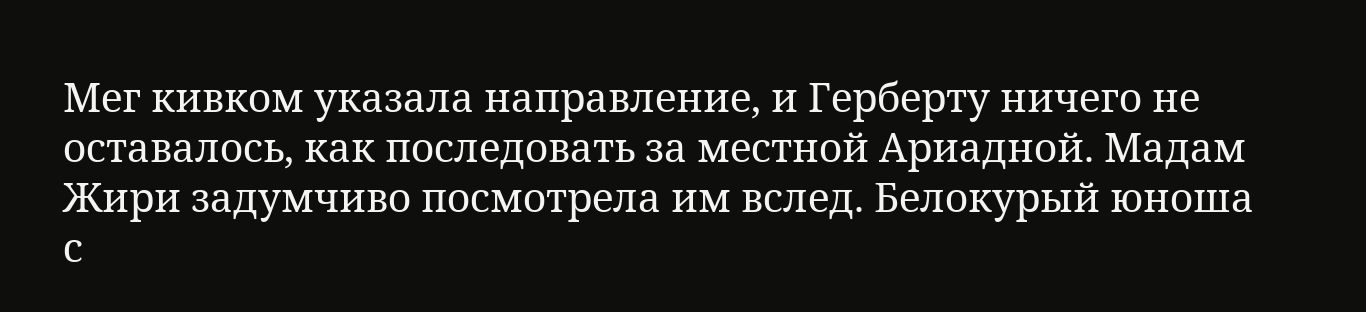Мег кивком указала направление, и Герберту ничего не оставалось, как последовать за местной Ариадной. Мадам Жири задумчиво посмотрела им вслед. Белокурый юноша с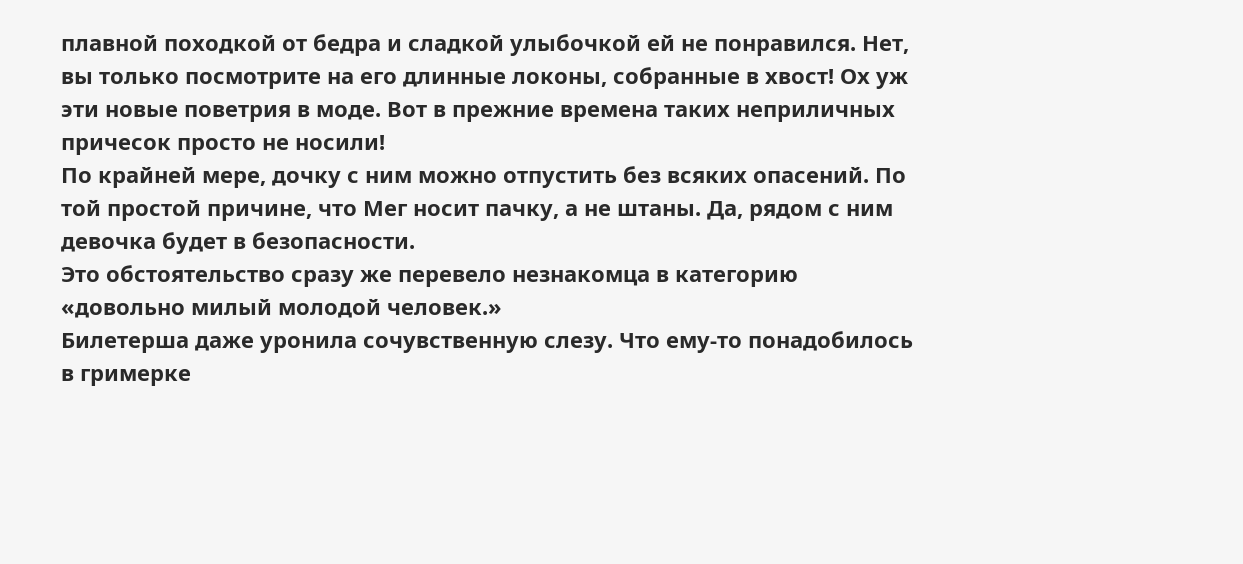плавной походкой от бедра и сладкой улыбочкой ей не понравился. Нет, вы только посмотрите на его длинные локоны, собранные в хвост! Ох уж эти новые поветрия в моде. Вот в прежние времена таких неприличных причесок просто не носили!
По крайней мере, дочку с ним можно отпустить без всяких опасений. По той простой причине, что Мег носит пачку, а не штаны. Да, рядом с ним девочка будет в безопасности.
Это обстоятельство сразу же перевело незнакомца в категорию «довольно милый молодой человек.»
Билетерша даже уронила сочувственную слезу. Что ему-то понадобилось в гримерке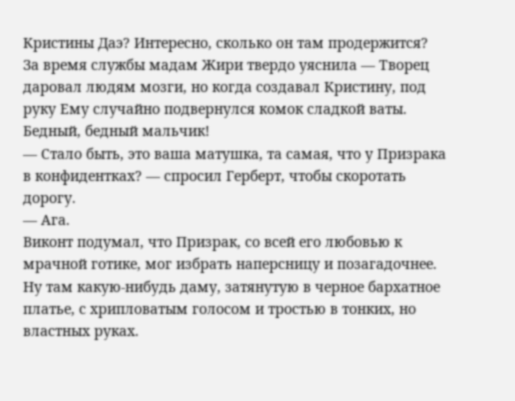Кристины Даэ? Интересно, сколько он там продержится?
За время службы мадам Жири твердо уяснила — Творец даровал людям мозги, но когда создавал Кристину, под руку Ему случайно подвернулся комок сладкой ваты.
Бедный, бедный мальчик!
— Стало быть, это ваша матушка, та самая, что у Призрака в конфидентках? — спросил Герберт, чтобы скоротать дорогу.
— Ага.
Виконт подумал, что Призрак, со всей его любовью к мрачной готике, мог избрать наперсницу и позагадочнее. Ну там какую-нибудь даму, затянутую в черное бархатное платье, с хрипловатым голосом и тростью в тонких, но властных руках.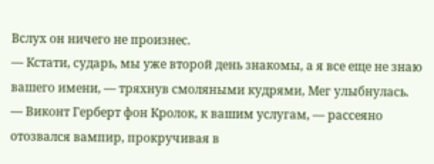Вслух он ничего не произнес.
— Кстати, сударь, мы уже второй день знакомы, а я все еще не знаю вашего имени, — тряхнув смоляными кудрями, Мег улыбнулась.
— Виконт Герберт фон Кролок, к вашим услугам, — рассеяно отозвался вампир, прокручивая в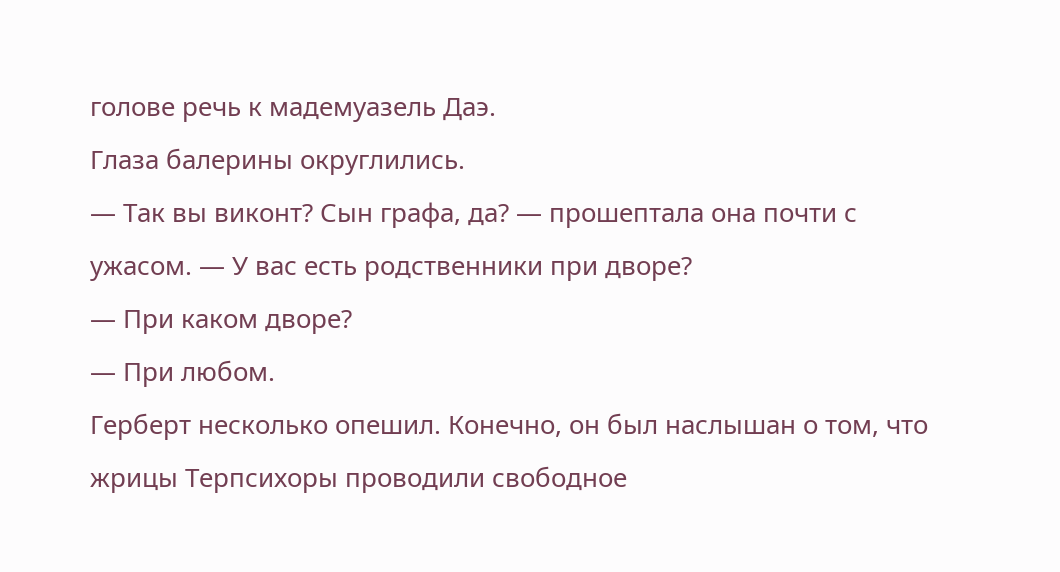голове речь к мадемуазель Даэ.
Глаза балерины округлились.
— Так вы виконт? Сын графа, да? — прошептала она почти с ужасом. — У вас есть родственники при дворе?
— При каком дворе?
— При любом.
Герберт несколько опешил. Конечно, он был наслышан о том, что жрицы Терпсихоры проводили свободное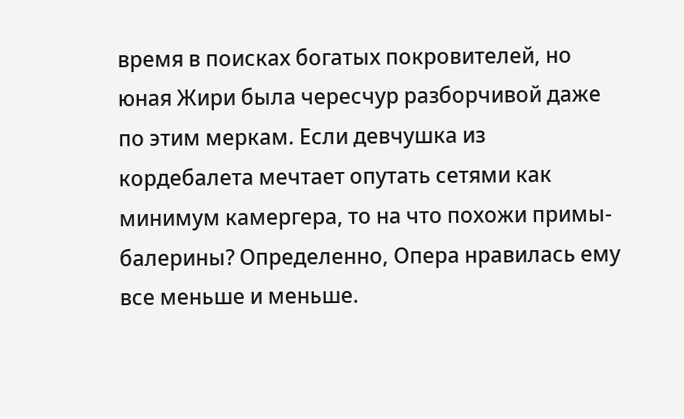время в поисках богатых покровителей, но юная Жири была чересчур разборчивой даже по этим меркам. Если девчушка из кордебалета мечтает опутать сетями как минимум камергера, то на что похожи примы-балерины? Определенно, Опера нравилась ему все меньше и меньше.